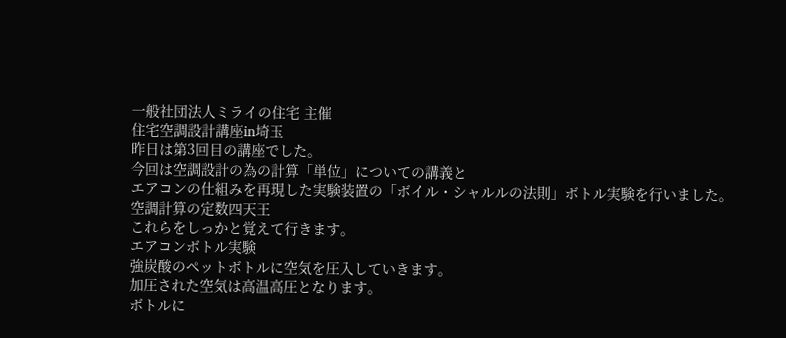一般社団法人ミライの住宅 主催
住宅空調設計講座in埼玉
昨日は第3回目の講座でした。
今回は空調設計の為の計算「単位」についての講義と
エアコンの仕組みを再現した実験装置の「ボイル・シャルルの法則」ボトル実験を行いました。
空調計算の定数四天王
これらをしっかと覚えて行きます。
エアコンボトル実験
強炭酸のペットボトルに空気を圧入していきます。
加圧された空気は高温高圧となります。
ボトルに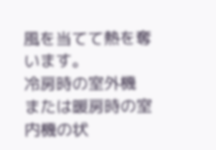風を当てて熱を奪います。
冷房時の室外機
または暖房時の室内機の状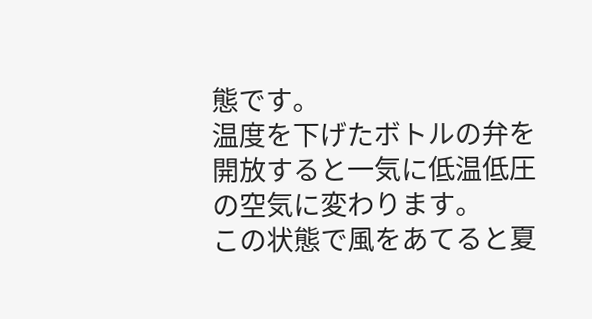態です。
温度を下げたボトルの弁を開放すると一気に低温低圧の空気に変わります。
この状態で風をあてると夏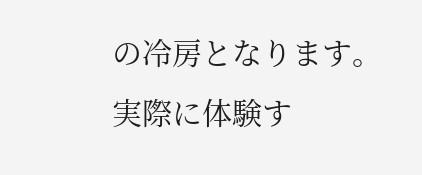の冷房となります。
実際に体験す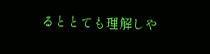るととても理解しや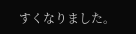すくなりました。